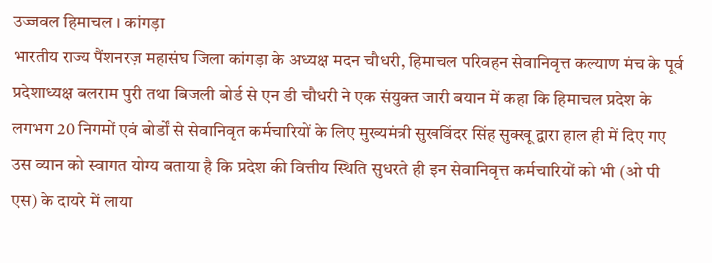उज्जवल हिमाचल । कांगड़ा
भारतीय राज्य पैंशनरज़ महासंघ जिला कांगड़ा के अध्यक्ष मदन चौधरी, हिमाचल परिवहन सेवानिवृत्त कल्याण मंच के पूर्व प्रदेशाध्यक्ष बलराम पुरी तथा बिजली बोर्ड से एन डी चौधरी ने एक संयुक्त जारी बयान में कहा कि हिमाचल प्रदेश के लगभग 20 निगमों एवं बोर्डों से सेवानिवृत कर्मचारियों के लिए मुख्यमंत्री सुखविंदर सिंह सुक्खू द्वारा हाल ही में दिए गए उस व्यान को स्वागत योग्य बताया है कि प्रदेश की वित्तीय स्थिति सुधरते ही इन सेवानिवृत्त कर्मचारियों को भी (ओ पी एस) के दायरे में लाया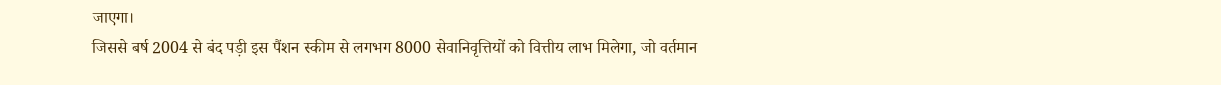जाएगा।
जिससे बर्ष 2004 से बंद पड़ी इस पैंशन स्कीम से लगभग 8000 सेवानिवृत्तियों को वित्तीय लाभ मिलेगा, जो वर्तमान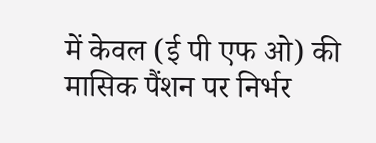में केवल (ई पी एफ ओ) की मासिक पैंशन पर निर्भर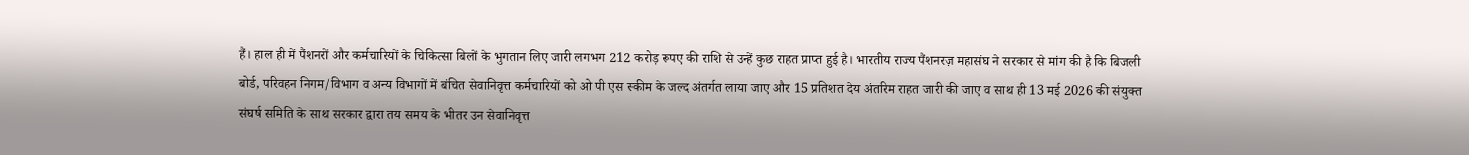हैं। हाल ही में पैंशनरों और कर्मचारियों के चिकित्सा बिलों के भुगतान लिए जारी लगभग 212 करोड़ रूपए की राशि से उन्हें कुछ राहत प्राप्त हुई है। भारतीय राज्य पैंशनरज़ महासंघ ने सरकार से मांग की है कि बिजली बोर्ड, परिवहन निगम/विभाग व अन्य विभागों में बंचित सेवानिवृत्त कर्मचारियों को ओ पी एस स्कीम के जल्द अंतर्गत लाया जाए और 15 प्रतिशत देय अंतरिम राहत जारी की जाए व साथ ही 13 मई 2026 की संयुक्त संघर्ष समिति के साथ सरकार द्वारा तय समय के भीतर उन सेवानिवृत्त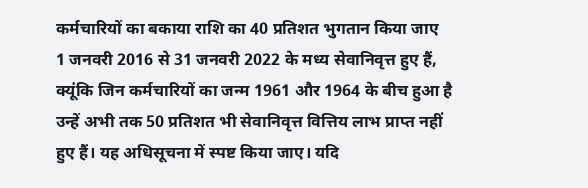कर्मचारियों का बकाया राशि का 40 प्रतिशत भुगतान किया जाए
1 जनवरी 2016 से 31 जनवरी 2022 के मध्य सेवानिवृत्त हुए हैं, क्यूंकि जिन कर्मचारियों का जन्म 1961 और 1964 के बीच हुआ है उन्हें अभी तक 50 प्रतिशत भी सेवानिवृत्त वित्तिय लाभ प्राप्त नहीं हुए हैं। यह अधिसूचना में स्पष्ट किया जाए। यदि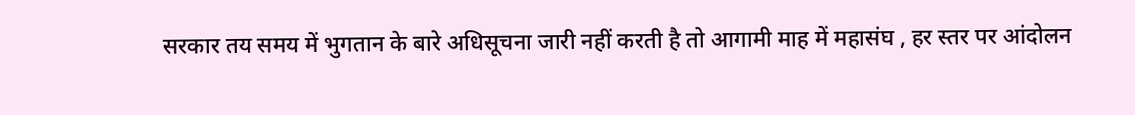सरकार तय समय में भुगतान के बारे अधिसूचना जारी नहीं करती है तो आगामी माह में महासंघ , हर स्तर पर आंदोलन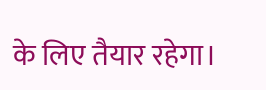के लिए तैयार रहेगा।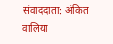संवाददाता: अंकित वालिया